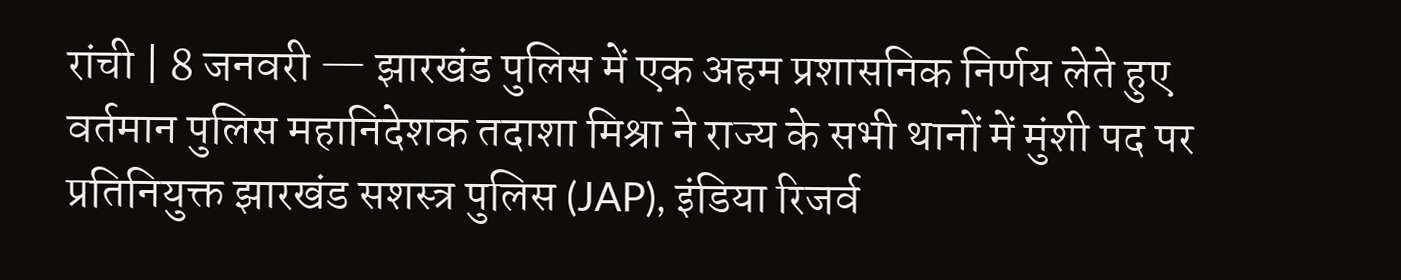रांची | 8 जनवरी — झारखंड पुलिस में एक अहम प्रशासनिक निर्णय लेते हुए वर्तमान पुलिस महानिदेशक तदाशा मिश्रा ने राज्य के सभी थानों में मुंशी पद पर प्रतिनियुक्त झारखंड सशस्त्र पुलिस (JAP), इंडिया रिजर्व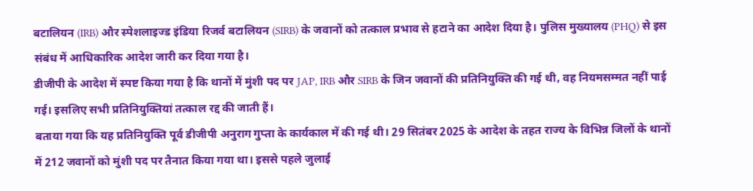बटालियन (IRB) और स्पेशलाइज्ड इंडिया रिजर्व बटालियन (SIRB) के जवानों को तत्काल प्रभाव से हटाने का आदेश दिया है। पुलिस मुख्यालय (PHQ) से इस संबंध में आधिकारिक आदेश जारी कर दिया गया है।
डीजीपी के आदेश में स्पष्ट किया गया है कि थानों में मुंशी पद पर JAP, IRB और SIRB के जिन जवानों की प्रतिनियुक्ति की गई थी, वह नियमसम्मत नहीं पाई गई। इसलिए सभी प्रतिनियुक्तियां तत्काल रद्द की जाती हैं।
बताया गया कि यह प्रतिनियुक्ति पूर्व डीजीपी अनुराग गुप्ता के कार्यकाल में की गई थी। 29 सितंबर 2025 के आदेश के तहत राज्य के विभिन्न जिलों के थानों में 212 जवानों को मुंशी पद पर तैनात किया गया था। इससे पहले जुलाई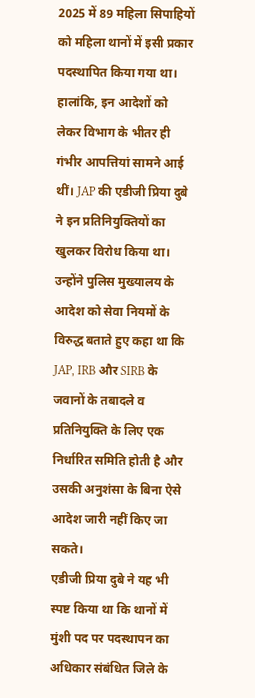2025 में 89 महिला सिपाहियों को महिला थानों में इसी प्रकार पदस्थापित किया गया था।
हालांकि, इन आदेशों को लेकर विभाग के भीतर ही गंभीर आपत्तियां सामने आई थीं। JAP की एडीजी प्रिया दुबे ने इन प्रतिनियुक्तियों का खुलकर विरोध किया था। उन्होंने पुलिस मुख्यालय के आदेश को सेवा नियमों के विरुद्ध बताते हुए कहा था कि JAP, IRB और SIRB के जवानों के तबादले व प्रतिनियुक्ति के लिए एक निर्धारित समिति होती है और उसकी अनुशंसा के बिना ऐसे आदेश जारी नहीं किए जा सकते।
एडीजी प्रिया दुबे ने यह भी स्पष्ट किया था कि थानों में मुंशी पद पर पदस्थापन का अधिकार संबंधित जिले के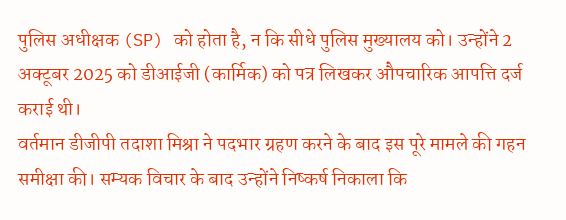पुलिस अधीक्षक (SP) को होता है, न कि सीधे पुलिस मुख्यालय को। उन्होंने 2 अक्टूबर 2025 को डीआईजी (कार्मिक) को पत्र लिखकर औपचारिक आपत्ति दर्ज कराई थी।
वर्तमान डीजीपी तदाशा मिश्रा ने पदभार ग्रहण करने के बाद इस पूरे मामले की गहन समीक्षा की। सम्यक विचार के बाद उन्होंने निष्कर्ष निकाला कि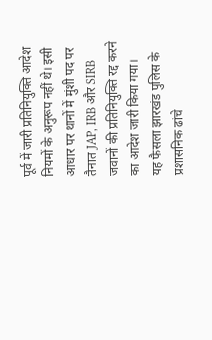पूर्व में जारी प्रतिनियुक्ति आदेश नियमों के अनुरूप नहीं थे। इसी आधार पर थानों में मुंशी पद पर तैनात JAP, IRB और SIRB जवानों की प्रतिनियुक्ति रद्द करने का आदेश जारी किया गया।
यह फैसला झारखंड पुलिस के प्रशासनिक ढांचे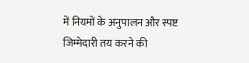में नियमों के अनुपालन और स्पष्ट जिम्मेदारी तय करने की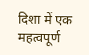दिशा में एक महत्वपूर्ण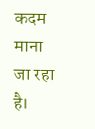कदम माना जा रहा है।